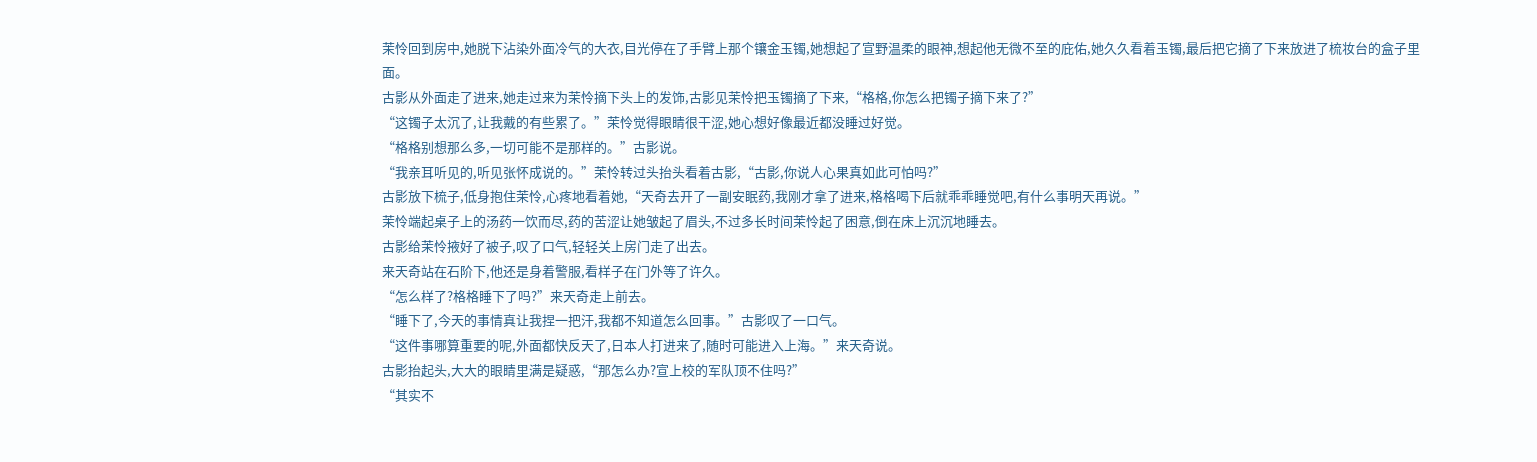茉怜回到房中,她脱下沾染外面冷气的大衣,目光停在了手臂上那个镶金玉镯,她想起了宣野温柔的眼神,想起他无微不至的庇佑,她久久看着玉镯,最后把它摘了下来放进了梳妆台的盒子里面。
古影从外面走了进来,她走过来为茉怜摘下头上的发饰,古影见茉怜把玉镯摘了下来,“格格,你怎么把镯子摘下来了?”
“这镯子太沉了,让我戴的有些累了。”茉怜觉得眼睛很干涩,她心想好像最近都没睡过好觉。
“格格别想那么多,一切可能不是那样的。”古影说。
“我亲耳听见的,听见张怀成说的。”茉怜转过头抬头看着古影,“古影,你说人心果真如此可怕吗?”
古影放下梳子,低身抱住茉怜,心疼地看着她,“天奇去开了一副安眠药,我刚才拿了进来,格格喝下后就乖乖睡觉吧,有什么事明天再说。”
茉怜端起桌子上的汤药一饮而尽,药的苦涩让她皱起了眉头,不过多长时间茉怜起了困意,倒在床上沉沉地睡去。
古影给茉怜掖好了被子,叹了口气,轻轻关上房门走了出去。
来天奇站在石阶下,他还是身着警服,看样子在门外等了许久。
“怎么样了?格格睡下了吗?”来天奇走上前去。
“睡下了,今天的事情真让我捏一把汗,我都不知道怎么回事。”古影叹了一口气。
“这件事哪算重要的呢,外面都快反天了,日本人打进来了,随时可能进入上海。”来天奇说。
古影抬起头,大大的眼睛里满是疑惑,“那怎么办?宣上校的军队顶不住吗?”
“其实不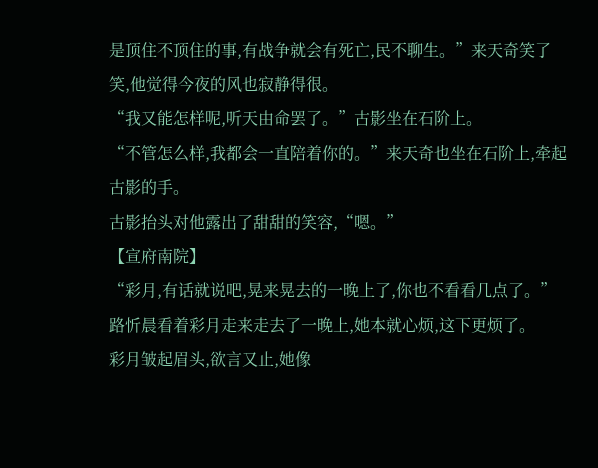是顶住不顶住的事,有战争就会有死亡,民不聊生。”来天奇笑了笑,他觉得今夜的风也寂静得很。
“我又能怎样呢,听天由命罢了。”古影坐在石阶上。
“不管怎么样,我都会一直陪着你的。”来天奇也坐在石阶上,牵起古影的手。
古影抬头对他露出了甜甜的笑容,“嗯。”
【宣府南院】
“彩月,有话就说吧,晃来晃去的一晚上了,你也不看看几点了。”路忻晨看着彩月走来走去了一晚上,她本就心烦,这下更烦了。
彩月皱起眉头,欲言又止,她像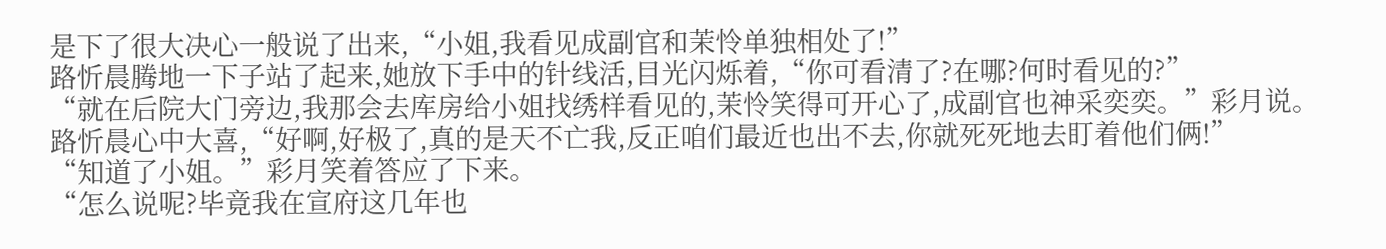是下了很大决心一般说了出来,“小姐,我看见成副官和茉怜单独相处了!”
路忻晨腾地一下子站了起来,她放下手中的针线活,目光闪烁着,“你可看清了?在哪?何时看见的?”
“就在后院大门旁边,我那会去库房给小姐找绣样看见的,茉怜笑得可开心了,成副官也神采奕奕。”彩月说。
路忻晨心中大喜,“好啊,好极了,真的是天不亡我,反正咱们最近也出不去,你就死死地去盯着他们俩!”
“知道了小姐。”彩月笑着答应了下来。
“怎么说呢?毕竟我在宣府这几年也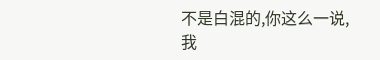不是白混的,你这么一说,我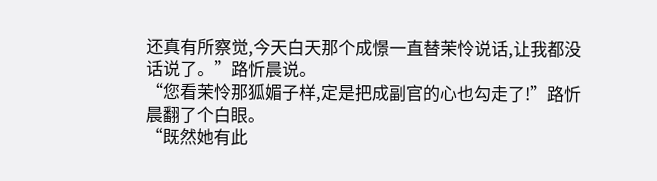还真有所察觉,今天白天那个成憬一直替茉怜说话,让我都没话说了。”路忻晨说。
“您看茉怜那狐媚子样,定是把成副官的心也勾走了!”路忻晨翻了个白眼。
“既然她有此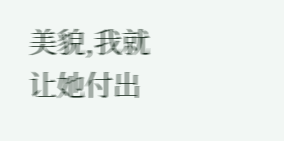美貌,我就让她付出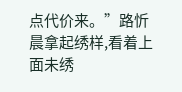点代价来。”路忻晨拿起绣样,看着上面未绣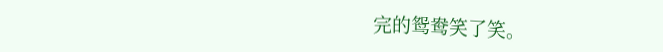完的鸳鸯笑了笑。